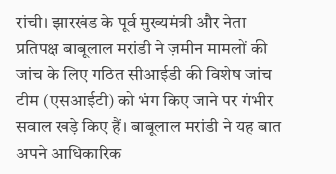रांची। झारखंड के पूर्व मुख्यमंत्री और नेता प्रतिपक्ष बाबूलाल मरांडी ने ज़मीन मामलों की जांच के लिए गठित सीआईडी की विशेष जांच टीम (एसआईटी) को भंग किए जाने पर गंभीर सवाल खड़े किए हैं। बाबूलाल मरांडी ने यह बात अपने आधिकारिक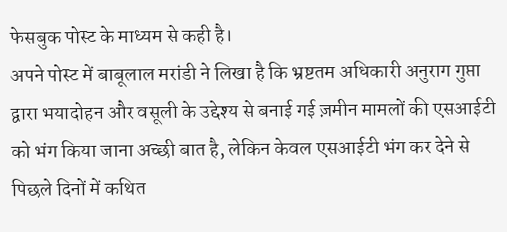फेसबुक पोस्ट के माध्यम से कही है।
अपने पोस्ट में बाबूलाल मरांडी ने लिखा है कि भ्रष्टतम अधिकारी अनुराग गुप्ता द्वारा भयादोहन और वसूली के उद्देश्य से बनाई गई ज़मीन मामलों की एसआईटी को भंग किया जाना अच्छी बात है, लेकिन केवल एसआईटी भंग कर देने से पिछले दिनों में कथित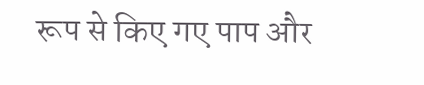रूप से किए गए पाप और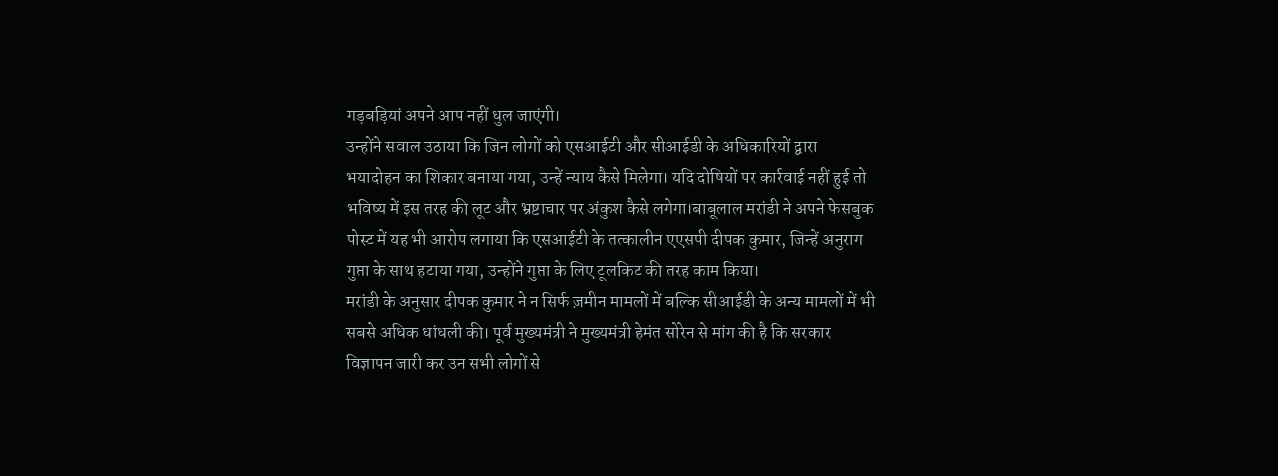गड़बड़ियां अपने आप नहीं धुल जाएंगी।
उन्होंने सवाल उठाया कि जिन लोगों को एसआईटी और सीआईडी के अधिकारियों द्वारा भयादोहन का शिकार बनाया गया, उन्हें न्याय कैसे मिलेगा। यदि दोषियों पर कार्रवाई नहीं हुई तो भविष्य में इस तरह की लूट और भ्रष्टाचार पर अंकुश कैसे लगेगा।बाबूलाल मरांडी ने अपने फेसबुक पोस्ट में यह भी आरोप लगाया कि एसआईटी के तत्कालीन एएसपी दीपक कुमार, जिन्हें अनुराग गुप्ता के साथ हटाया गया, उन्होंने गुप्ता के लिए टूलकिट की तरह काम किया।
मरांडी के अनुसार दीपक कुमार ने न सिर्फ ज़मीन मामलों में बल्कि सीआईडी के अन्य मामलों में भी सबसे अधिक धांधली की। पूर्व मुख्यमंत्री ने मुख्यमंत्री हेमंत सोरेन से मांग की है कि सरकार विज्ञापन जारी कर उन सभी लोगों से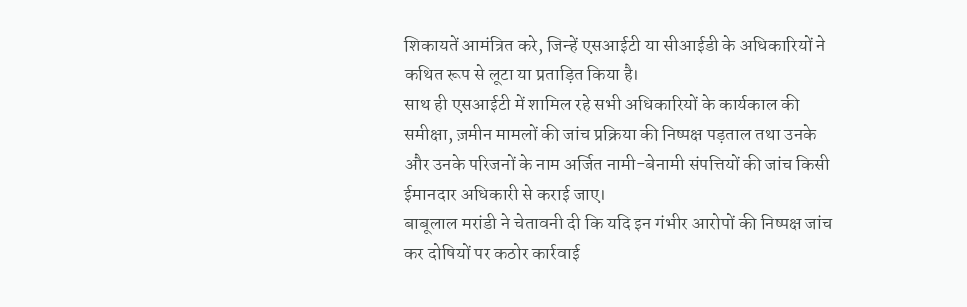शिकायतें आमंत्रित करे, जिन्हें एसआईटी या सीआईडी के अधिकारियों ने कथित रूप से लूटा या प्रताड़ित किया है।
साथ ही एसआईटी में शामिल रहे सभी अधिकारियों के कार्यकाल की समीक्षा, ज़मीन मामलों की जांच प्रक्रिया की निष्पक्ष पड़ताल तथा उनके और उनके परिजनों के नाम अर्जित नामी-बेनामी संपत्तियों की जांच किसी ईमानदार अधिकारी से कराई जाए।
बाबूलाल मरांडी ने चेतावनी दी कि यदि इन गंभीर आरोपों की निष्पक्ष जांच कर दोषियों पर कठोर कार्रवाई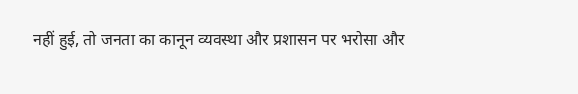नहीं हुई, तो जनता का कानून व्यवस्था और प्रशासन पर भरोसा और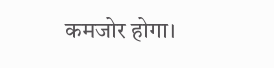कमजोर होगा।